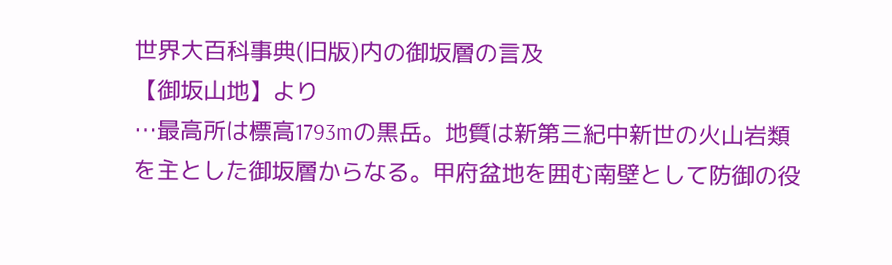世界大百科事典(旧版)内の御坂層の言及
【御坂山地】より
…最高所は標高1793mの黒岳。地質は新第三紀中新世の火山岩類を主とした御坂層からなる。甲府盆地を囲む南壁として防御の役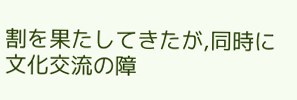割を果たしてきたが,同時に文化交流の障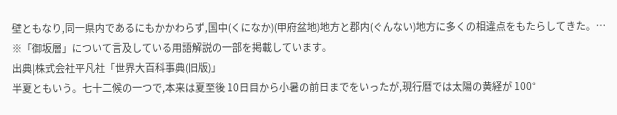壁ともなり,同一県内であるにもかかわらず,国中(くになか)(甲府盆地)地方と郡内(ぐんない)地方に多くの相違点をもたらしてきた。…
※「御坂層」について言及している用語解説の一部を掲載しています。
出典|株式会社平凡社「世界大百科事典(旧版)」
半夏ともいう。七十二候の一つで,本来は夏至後 10日目から小暑の前日までをいったが,現行暦では太陽の黄経が 100°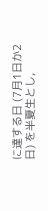に達する日 (7月1日か2日) を半夏生とし,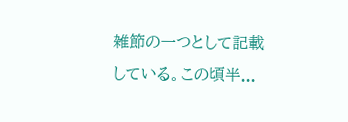雑節の一つとして記載している。この頃半...